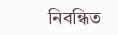নিবন্ধিত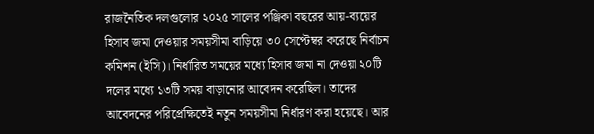রাজনৈতিক দলগুলোর ২০২৫ সালের পঞ্জিকা বছরের আয়-ব্যয়ের হিসাব জমা দেওয়ার সময়সীমা বাড়িয়ে ৩০ সেপ্টেম্বর করেছে নির্বাচন কমিশন (ইসি)। নির্ধারিত সময়ের মধ্যে হিসাব জমা না দেওয়া ২০টি দলের মধ্যে ১৩টি সময় বাড়ানোর আবেদন করেছিল। তাদের আবেদনের পরিপ্রেক্ষিতেই নতুন সময়সীমা নির্ধারণ করা হয়েছে। আর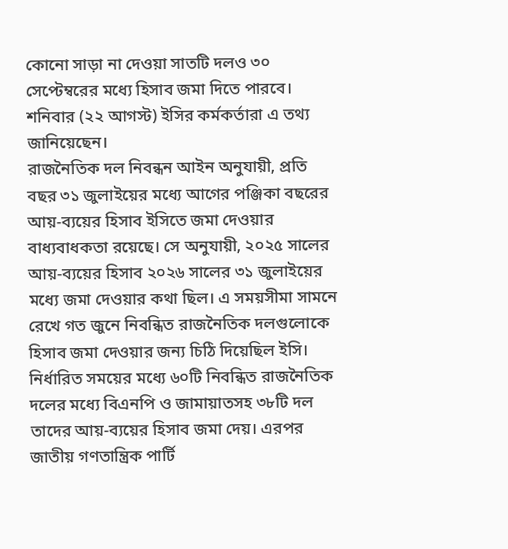কোনো সাড়া না দেওয়া সাতটি দলও ৩০ সেপ্টেম্বরের মধ্যে হিসাব জমা দিতে পারবে।
শনিবার (২২ আগস্ট) ইসির কর্মকর্তারা এ তথ্য জানিয়েছেন।
রাজনৈতিক দল নিবন্ধন আইন অনুযায়ী, প্রতি বছর ৩১ জুলাইয়ের মধ্যে আগের পঞ্জিকা বছরের আয়-ব্যয়ের হিসাব ইসিতে জমা দেওয়ার বাধ্যবাধকতা রয়েছে। সে অনুযায়ী, ২০২৫ সালের আয়-ব্যয়ের হিসাব ২০২৬ সালের ৩১ জুলাইয়ের মধ্যে জমা দেওয়ার কথা ছিল। এ সময়সীমা সামনে রেখে গত জুনে নিবন্ধিত রাজনৈতিক দলগুলোকে হিসাব জমা দেওয়ার জন্য চিঠি দিয়েছিল ইসি।
নির্ধারিত সময়ের মধ্যে ৬০টি নিবন্ধিত রাজনৈতিক দলের মধ্যে বিএনপি ও জামায়াতসহ ৩৮টি দল তাদের আয়-ব্যয়ের হিসাব জমা দেয়। এরপর জাতীয় গণতান্ত্রিক পার্টি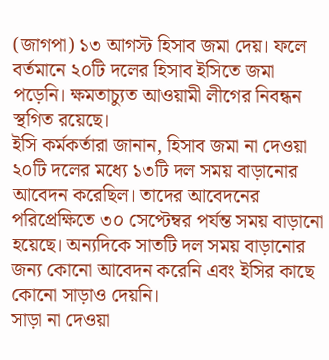(জাগপা) ১৩ আগস্ট হিসাব জমা দেয়। ফলে বর্তমানে ২০টি দলের হিসাব ইসিতে জমা পড়েনি। ক্ষমতাচ্যুত আওয়ামী লীগের নিবন্ধন স্থগিত রয়েছে।
ইসি কর্মকর্তারা জানান, হিসাব জমা না দেওয়া ২০টি দলের মধ্যে ১৩টি দল সময় বাড়ানোর আবেদন করেছিল। তাদের আবেদনের পরিপ্রেক্ষিতে ৩০ সেপ্টেম্বর পর্যন্ত সময় বাড়ানো হয়েছে। অন্যদিকে সাতটি দল সময় বাড়ানোর জন্য কোনো আবেদন করেনি এবং ইসির কাছে কোনো সাড়াও দেয়নি।
সাড়া না দেওয়া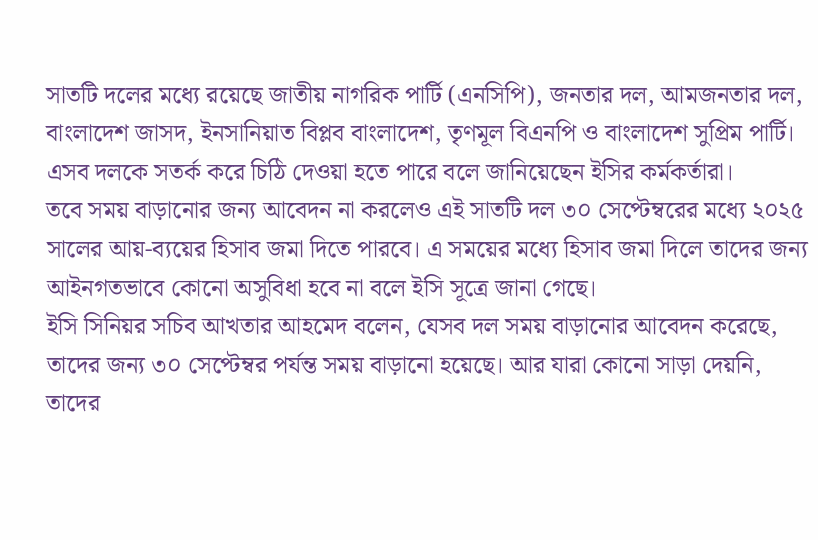সাতটি দলের মধ্যে রয়েছে জাতীয় নাগরিক পার্টি (এনসিপি), জনতার দল, আমজনতার দল, বাংলাদেশ জাসদ, ইনসানিয়াত বিপ্লব বাংলাদেশ, তৃণমূল বিএনপি ও বাংলাদেশ সুপ্রিম পার্টি। এসব দলকে সতর্ক করে চিঠি দেওয়া হতে পারে বলে জানিয়েছেন ইসির কর্মকর্তারা।
তবে সময় বাড়ানোর জন্য আবেদন না করলেও এই সাতটি দল ৩০ সেপ্টেম্বরের মধ্যে ২০২৫ সালের আয়-ব্যয়ের হিসাব জমা দিতে পারবে। এ সময়ের মধ্যে হিসাব জমা দিলে তাদের জন্য আইনগতভাবে কোনো অসুবিধা হবে না বলে ইসি সূত্রে জানা গেছে।
ইসি সিনিয়র সচিব আখতার আহমেদ বলেন, যেসব দল সময় বাড়ানোর আবেদন করেছে, তাদের জন্য ৩০ সেপ্টেম্বর পর্যন্ত সময় বাড়ানো হয়েছে। আর যারা কোনো সাড়া দেয়নি, তাদের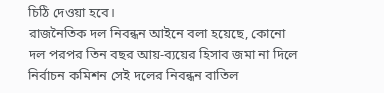চিঠি দেওয়া হবে।
রাজনৈতিক দল নিবন্ধন আইনে বলা হয়েছে, কোনো দল পরপর তিন বছর আয়-ব্যয়ের হিসাব জমা না দিলে নির্বাচন কমিশন সেই দলের নিবন্ধন বাতিল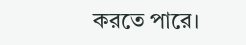করতে পারে।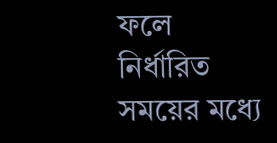ফলে নির্ধারিত সময়ের মধ্যে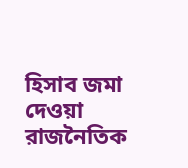হিসাব জমা দেওয়া রাজনৈতিক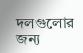দলগুলোর জন্য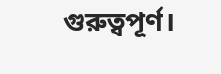গুরুত্বপূর্ণ।